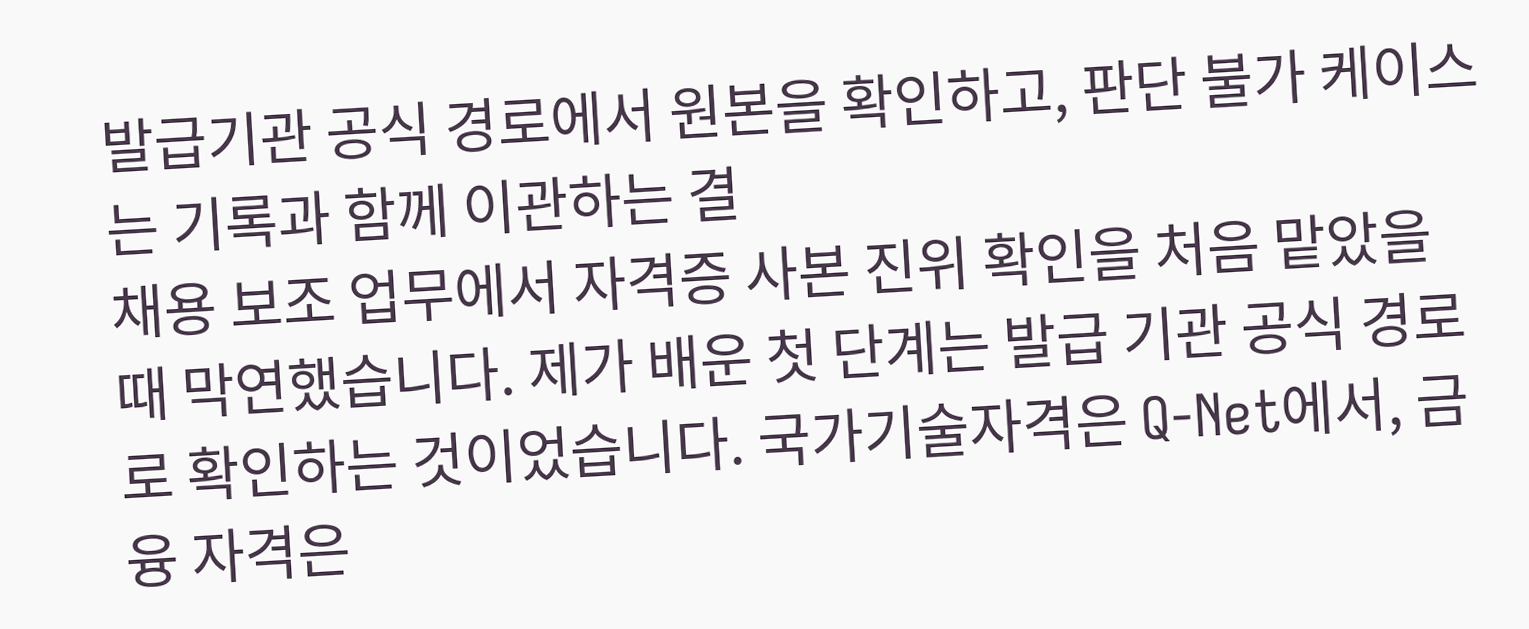발급기관 공식 경로에서 원본을 확인하고, 판단 불가 케이스는 기록과 함께 이관하는 결
채용 보조 업무에서 자격증 사본 진위 확인을 처음 맡았을 때 막연했습니다. 제가 배운 첫 단계는 발급 기관 공식 경로로 확인하는 것이었습니다. 국가기술자격은 Q-Net에서, 금융 자격은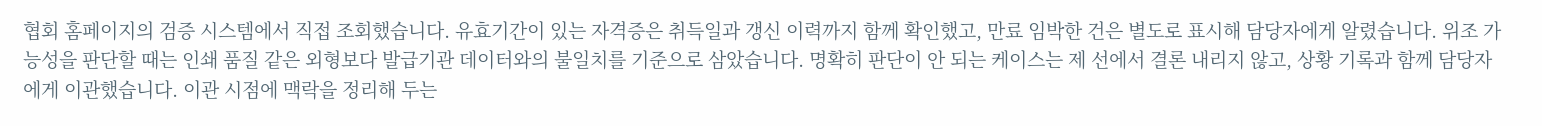협회 홈페이지의 검증 시스템에서 직접 조회했습니다. 유효기간이 있는 자격증은 취득일과 갱신 이력까지 함께 확인했고, 만료 임박한 건은 별도로 표시해 담당자에게 알렸습니다. 위조 가능성을 판단할 때는 인쇄 품질 같은 외형보다 발급기관 데이터와의 불일치를 기준으로 삼았습니다. 명확히 판단이 안 되는 케이스는 제 선에서 결론 내리지 않고, 상황 기록과 함께 담당자에게 이관했습니다. 이관 시점에 맥락을 정리해 두는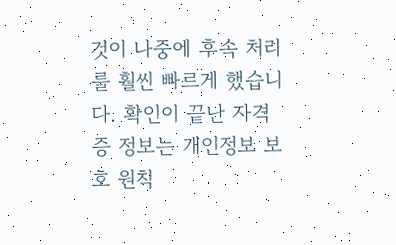것이 나중에 후속 처리를 훨씬 빠르게 했습니다. 확인이 끝난 자격증 정보는 개인정보 보호 원칙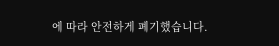에 따라 안전하게 폐기했습니다.